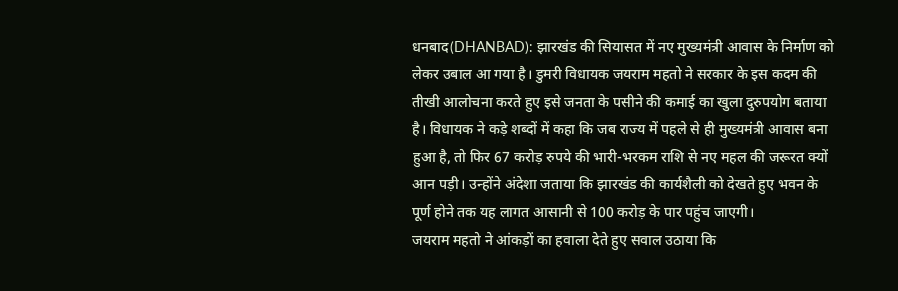धनबाद(DHANBAD): झारखंड की सियासत में नए मुख्यमंत्री आवास के निर्माण को लेकर उबाल आ गया है। डुमरी विधायक जयराम महतो ने सरकार के इस कदम की तीखी आलोचना करते हुए इसे जनता के पसीने की कमाई का खुला दुरुपयोग बताया है। विधायक ने कड़े शब्दों में कहा कि जब राज्य में पहले से ही मुख्यमंत्री आवास बना हुआ है, तो फिर 67 करोड़ रुपये की भारी-भरकम राशि से नए महल की जरूरत क्यों आन पड़ी। उन्होंने अंदेशा जताया कि झारखंड की कार्यशैली को देखते हुए भवन के पूर्ण होने तक यह लागत आसानी से 100 करोड़ के पार पहुंच जाएगी।
जयराम महतो ने आंकड़ों का हवाला देते हुए सवाल उठाया कि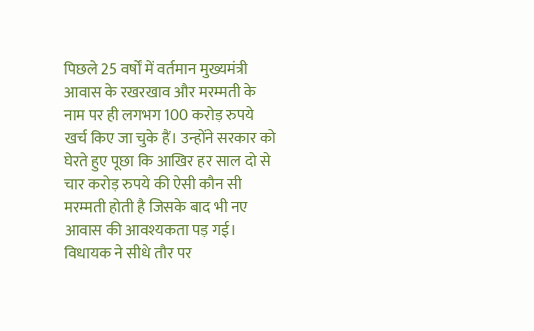पिछले 25 वर्षों में वर्तमान मुख्यमंत्री आवास के रखरखाव और मरम्मती के नाम पर ही लगभग 100 करोड़ रुपये खर्च किए जा चुके हैं। उन्होंने सरकार को घेरते हुए पूछा कि आखिर हर साल दो से चार करोड़ रुपये की ऐसी कौन सी मरम्मती होती है जिसके बाद भी नए आवास की आवश्यकता पड़ गई। विधायक ने सीधे तौर पर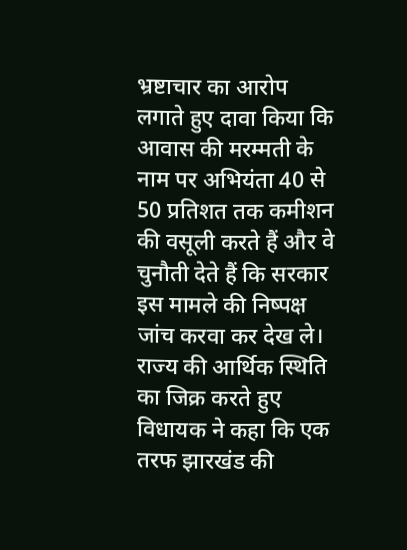भ्रष्टाचार का आरोप लगाते हुए दावा किया कि आवास की मरम्मती के नाम पर अभियंता 40 से 50 प्रतिशत तक कमीशन की वसूली करते हैं और वे चुनौती देते हैं कि सरकार इस मामले की निष्पक्ष जांच करवा कर देख ले।
राज्य की आर्थिक स्थिति का जिक्र करते हुए विधायक ने कहा कि एक तरफ झारखंड की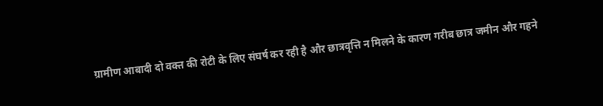ग्रामीण आबादी दो वक्त की रोटी के लिए संघर्ष कर रही है और छात्रवृत्ति न मिलने के कारण गरीब छात्र जमीन और गहने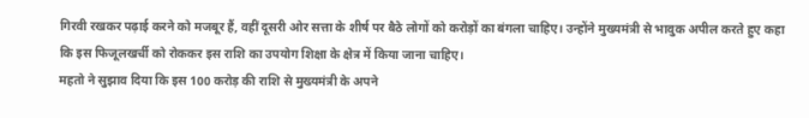गिरवी रखकर पढ़ाई करने को मजबूर हैं, वहीं दूसरी ओर सत्ता के शीर्ष पर बैठे लोगों को करोड़ों का बंगला चाहिए। उन्होंने मुख्यमंत्री से भावुक अपील करते हुए कहा कि इस फिजूलखर्ची को रोककर इस राशि का उपयोग शिक्षा के क्षेत्र में किया जाना चाहिए।
महतो ने सुझाव दिया कि इस 100 करोड़ की राशि से मुख्यमंत्री के अपने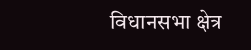विधानसभा क्षेत्र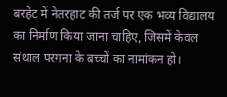बरहेट में नेतरहाट की तर्ज पर एक भव्य विद्यालय का निर्माण किया जाना चाहिए, जिसमें केवल संथाल परगना के बच्चों का नामांकन हो।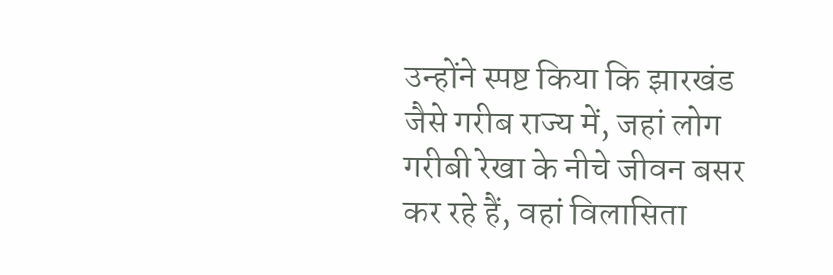उन्होंने स्पष्ट किया कि झारखंड जैसे गरीब राज्य में, जहां लोग गरीबी रेखा के नीचे जीवन बसर कर रहे हैं, वहां विलासिता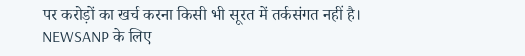पर करोड़ों का खर्च करना किसी भी सूरत में तर्कसंगत नहीं है।
NEWSANP के लिए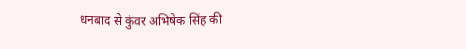धनबाद से कुंवर अभिषेक सिंह की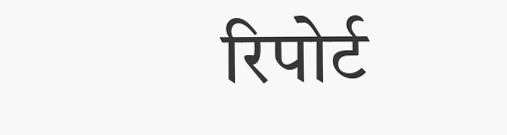रिपोर्ट